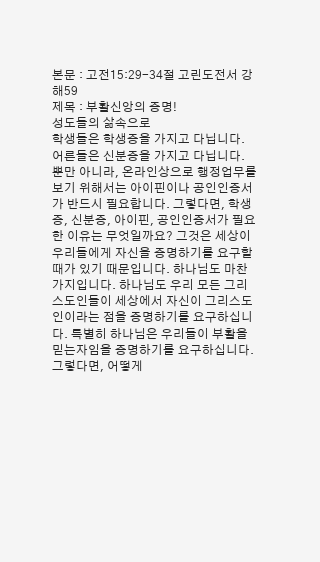본문 : 고전15:29-34절 고린도전서 강해59
제목 : 부활신앙의 증명!
성도들의 삶속으로
학생들은 학생증을 가지고 다닙니다. 어른들은 신분증을 가지고 다닙니다. 뿐만 아니라, 온라인상으로 행정업무를 보기 위해서는 아이핀이나 공인인증서가 반드시 필요합니다. 그렇다면, 학생증, 신분증, 아이핀, 공인인증서가 필요한 이유는 무엇일까요? 그것은 세상이 우리들에게 자신을 증명하기를 요구할 때가 있기 때문입니다. 하나님도 마찬가지입니다. 하나님도 우리 모든 그리스도인들이 세상에서 자신이 그리스도인이라는 점을 증명하기를 요구하십니다. 특별히 하나님은 우리들이 부활을 믿는자임을 증명하기를 요구하십니다. 그렇다면, 어떻게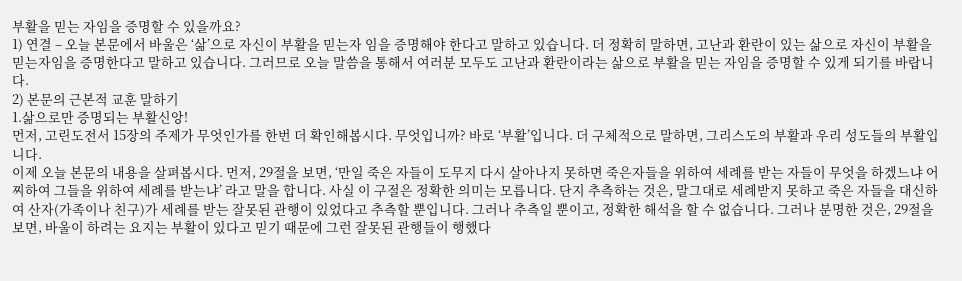부활을 믿는 자임을 증명할 수 있을까요?
1) 연결 – 오늘 본문에서 바울은 ‘삶’으로 자신이 부활을 믿는자 임을 증명해야 한다고 말하고 있습니다. 더 정확히 말하면, 고난과 환란이 있는 삶으로 자신이 부활을 믿는자임을 증명한다고 말하고 있습니다. 그러므로 오늘 말씀을 통해서 여러분 모두도 고난과 환란이라는 삶으로 부활을 믿는 자임을 증명할 수 있게 되기를 바랍니다.
2) 본문의 근본적 교훈 말하기
1.삶으로만 증명되는 부활신앙!
먼저, 고린도전서 15장의 주제가 무엇인가를 한번 더 확인해봅시다. 무엇입니까? 바로 ‘부활’입니다. 더 구체적으로 말하면, 그리스도의 부활과 우리 성도들의 부활입니다.
이제 오늘 본문의 내용을 살펴봅시다. 먼저, 29절을 보면, ‘만일 죽은 자들이 도무지 다시 살아나지 못하면 죽은자들을 위하여 세례를 받는 자들이 무엇을 하겠느냐 어찌하여 그들을 위하여 세례를 받는냐’ 라고 말을 합니다. 사실 이 구절은 정확한 의미는 모릅니다. 단지 추측하는 것은, 말그대로 세례받지 못하고 죽은 자들을 대신하여 산자(가족이나 친구)가 세례를 받는 잘못된 관행이 있었다고 추측할 뿐입니다. 그러나 추측일 뿐이고, 정확한 해석을 할 수 없습니다. 그러나 분명한 것은, 29절을 보면, 바울이 하려는 요지는 부활이 있다고 믿기 때문에 그런 잘못된 관행들이 행했다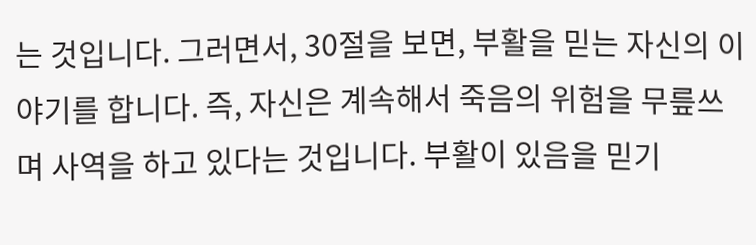는 것입니다. 그러면서, 30절을 보면, 부활을 믿는 자신의 이야기를 합니다. 즉, 자신은 계속해서 죽음의 위험을 무릎쓰며 사역을 하고 있다는 것입니다. 부활이 있음을 믿기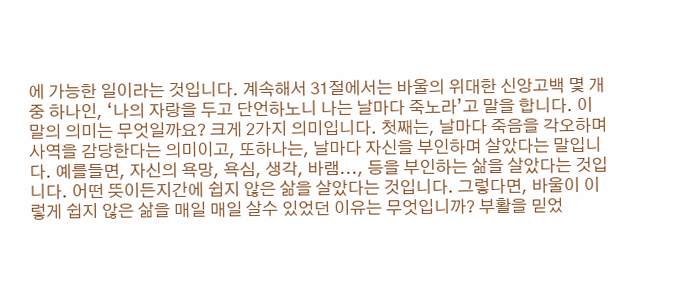에 가능한 일이라는 것입니다. 계속해서 31절에서는 바울의 위대한 신앙고백 몇 개중 하나인, ‘나의 자랑을 두고 단언하노니 나는 날마다 죽노라’고 말을 합니다. 이 말의 의미는 무엇일까요? 크게 2가지 의미입니다. 첫째는, 날마다 죽음을 각오하며 사역을 감당한다는 의미이고, 또하나는, 날마다 자신을 부인하며 살았다는 말입니다. 예를들면, 자신의 욕망, 욕심, 생각, 바램..., 등을 부인하는 삶을 살았다는 것입니다. 어떤 뜻이든지간에 쉽지 않은 삶을 살았다는 것입니다. 그렇다면, 바울이 이렇게 쉽지 않은 삶을 매일 매일 살수 있었던 이유는 무엇입니까? 부활을 믿었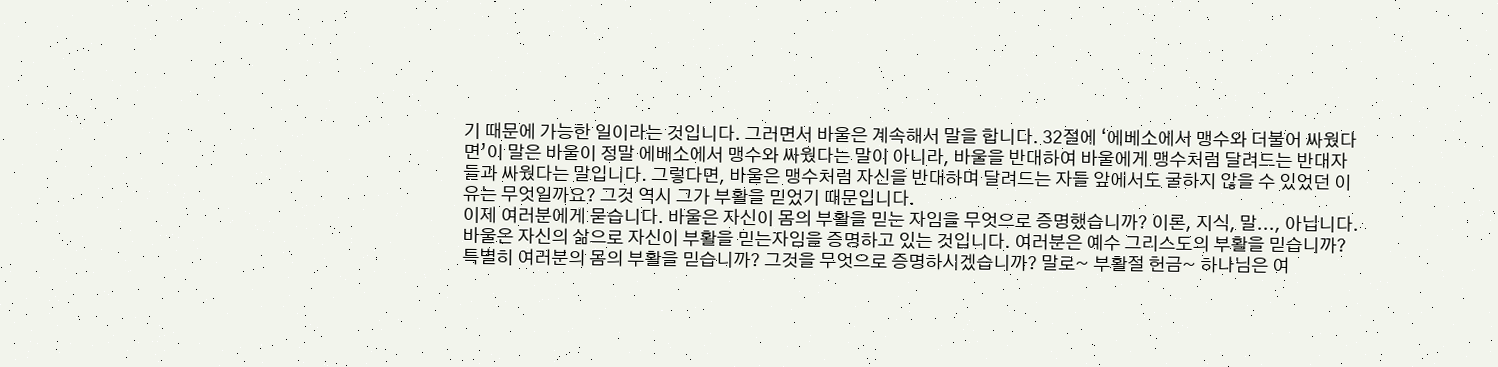기 때문에 가능한 일이라는 것입니다. 그러면서 바울은 계속해서 말을 합니다. 32절에 ‘에베소에서 맹수와 더불어 싸웠다면’이 말은 바울이 정말 에베소에서 맹수와 싸웠다는 말이 아니라, 바울을 반대하여 바울에게 맹수처럼 달려드는 반대자들과 싸웠다는 말입니다. 그렇다면, 바울은 맹수처럼 자신을 반대하며 달려드는 자들 앞에서도 굴하지 않을 수 있었던 이유는 무엇일까요? 그것 역시 그가 부활을 믿었기 때문입니다.
이제 여러분에게 묻습니다. 바울은 자신이 몸의 부활을 믿는 자임을 무엇으로 증명했습니까? 이론, 지식, 말..., 아닙니다. 바울은 자신의 삶으로 자신이 부활을 믿는자임을 증명하고 있는 것입니다. 여러분은 예수 그리스도의 부활을 믿습니까? 특별히 여러분의 몸의 부활을 믿습니까? 그것을 무엇으로 증명하시겠습니까? 말로~ 부활절 헌금~ 하나님은 여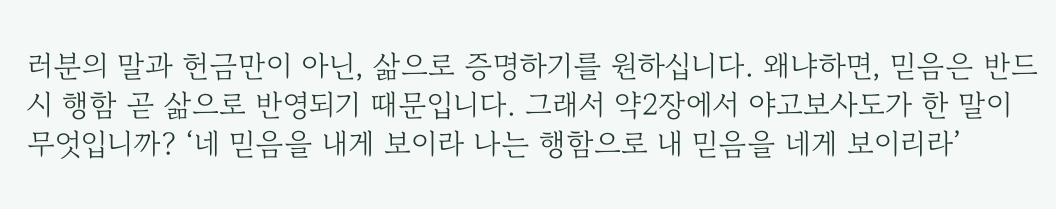러분의 말과 헌금만이 아닌, 삶으로 증명하기를 원하십니다. 왜냐하면, 믿음은 반드시 행함 곧 삶으로 반영되기 때문입니다. 그래서 약2장에서 야고보사도가 한 말이 무엇입니까? ‘네 믿음을 내게 보이라 나는 행함으로 내 믿음을 네게 보이리라’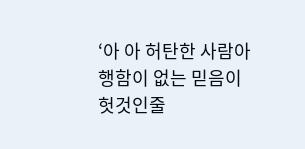‘아 아 허탄한 사람아 행함이 없는 믿음이 헛것인줄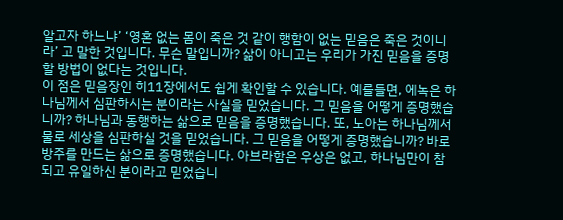알고자 하느냐’ ‘영혼 없는 몸이 죽은 것 같이 행함이 없는 믿음은 죽은 것이니라’ 고 말한 것입니다. 무슨 말입니까? 삶이 아니고는 우리가 가진 믿음을 증명할 방법이 없다는 것입니다.
이 점은 믿음장인 히11장에서도 쉽게 확인할 수 있습니다. 예를들면, 에녹은 하나님께서 심판하시는 분이라는 사실을 믿었습니다. 그 믿음을 어떻게 증명했습니까? 하나님과 동행하는 삶으로 믿음을 증명했습니다. 또, 노아는 하나님께서 물로 세상을 심판하실 것을 믿었습니다. 그 믿음을 어떻게 증명했습니까? 바로 방주를 만드는 삶으로 증명했습니다. 아브라함은 우상은 없고, 하나님만이 참되고 유일하신 분이라고 믿었습니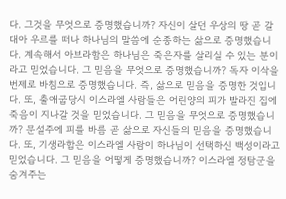다. 그것을 무엇으로 증명했습니까? 자신이 살던 우상의 땅 곧 갈대아 우르를 떠나 하나님의 말씀에 순종하는 삶으로 증명했습니다. 계속해서 아브라함은 하나님은 죽은자를 살리실 수 있는 분이라고 믿었습니다. 그 믿음을 무엇으로 증명했습니까? 독자 이삭을 번제로 바침으로 증명했습니다. 즉, 삶으로 믿음을 증명한 것입니다. 또, 출애굽당시 이스라엘 사람들은 어린양의 피가 발라진 집에 죽음이 지나갈 것을 믿었습니다. 그 믿음을 무엇으로 증명했습니까? 문설주에 피를 바름 곧 삶으로 자신들의 믿음을 증명했습니다. 또, 기생라합은 이스라엘 사람이 하나님이 선택하신 백성이라고 믿었습니다. 그 믿음을 어떻게 증명했습니까? 이스라엘 정탐군을 숨겨주는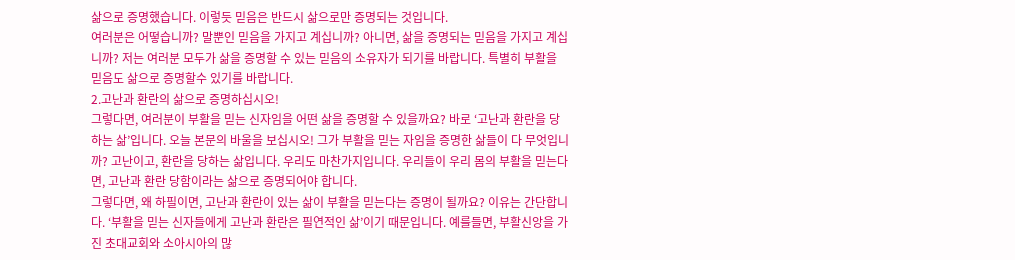삶으로 증명했습니다. 이렇듯 믿음은 반드시 삶으로만 증명되는 것입니다.
여러분은 어떻습니까? 말뿐인 믿음을 가지고 계십니까? 아니면, 삶을 증명되는 믿음을 가지고 계십니까? 저는 여러분 모두가 삶을 증명할 수 있는 믿음의 소유자가 되기를 바랍니다. 특별히 부활을 믿음도 삶으로 증명할수 있기를 바랍니다.
2.고난과 환란의 삶으로 증명하십시오!
그렇다면, 여러분이 부활을 믿는 신자임을 어떤 삶을 증명할 수 있을까요? 바로 ‘고난과 환란을 당하는 삶’입니다. 오늘 본문의 바울을 보십시오! 그가 부활을 믿는 자임을 증명한 삶들이 다 무엇입니까? 고난이고, 환란을 당하는 삶입니다. 우리도 마찬가지입니다. 우리들이 우리 몸의 부활을 믿는다면, 고난과 환란 당함이라는 삶으로 증명되어야 합니다.
그렇다면, 왜 하필이면, 고난과 환란이 있는 삶이 부활을 믿는다는 증명이 될까요? 이유는 간단합니다. ‘부활을 믿는 신자들에게 고난과 환란은 필연적인 삶’이기 때문입니다. 예를들면, 부활신앙을 가진 초대교회와 소아시아의 많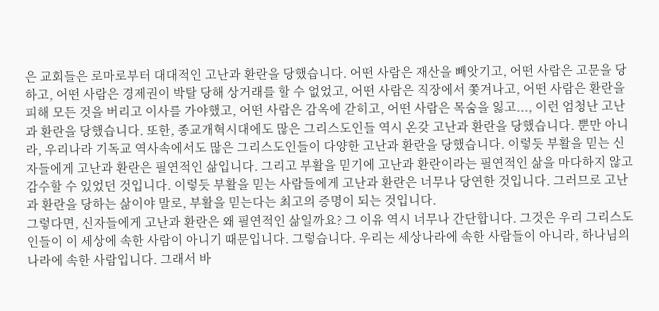은 교회들은 로마로부터 대대적인 고난과 환란을 당했습니다. 어떤 사람은 재산을 빼앗기고, 어떤 사람은 고문을 당하고, 어떤 사람은 경제권이 박탈 당해 상거래를 할 수 없었고, 어떤 사람은 직장에서 쫓겨나고, 어떤 사람은 환란을 피해 모든 것을 버리고 이사를 가야했고, 어떤 사람은 감옥에 갇히고, 어떤 사람은 목숨을 잃고..., 이런 엄청난 고난과 환란을 당했습니다. 또한, 종교개혁시대에도 많은 그리스도인들 역시 온갖 고난과 환란을 당했습니다. 뿐만 아니라, 우리나라 기독교 역사속에서도 많은 그리스도인들이 다양한 고난과 환란을 당했습니다. 이렇듯 부활을 믿는 신자들에게 고난과 환란은 필연적인 삶입니다. 그리고 부활을 믿기에 고난과 환란이라는 필연적인 삶을 마다하지 않고 감수할 수 있었던 것입니다. 이렇듯 부활을 믿는 사람들에게 고난과 환란은 너무나 당연한 것입니다. 그러므로 고난과 환란을 당하는 삶이야 말로, 부활을 믿는다는 최고의 증명이 되는 것입니다.
그렇다면, 신자들에게 고난과 환란은 왜 필연적인 삶일까요? 그 이유 역시 너무나 간단합니다. 그것은 우리 그리스도인들이 이 세상에 속한 사람이 아니기 때문입니다. 그렇습니다. 우리는 세상나라에 속한 사람들이 아니라, 하나님의 나라에 속한 사람입니다. 그래서 바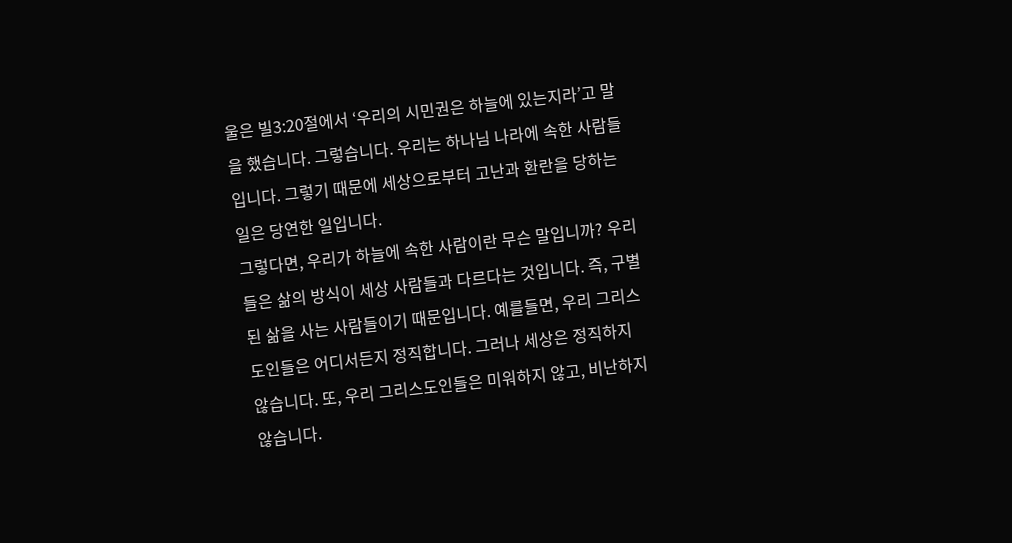울은 빌3:20절에서 ‘우리의 시민권은 하늘에 있는지라’고 말을 했습니다. 그렇습니다. 우리는 하나님 나라에 속한 사람들입니다. 그렇기 때문에 세상으로부터 고난과 환란을 당하는 일은 당연한 일입니다.
그렇다면, 우리가 하늘에 속한 사람이란 무슨 말입니까? 우리들은 삶의 방식이 세상 사람들과 다르다는 것입니다. 즉, 구별된 삶을 사는 사람들이기 때문입니다. 예를들면, 우리 그리스도인들은 어디서든지 정직합니다. 그러나 세상은 정직하지 않습니다. 또, 우리 그리스도인들은 미워하지 않고, 비난하지 않습니다.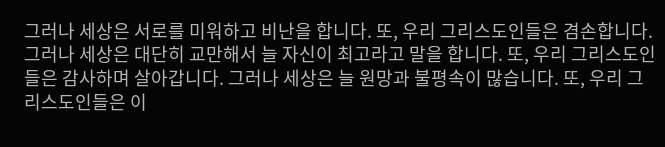그러나 세상은 서로를 미워하고 비난을 합니다. 또, 우리 그리스도인들은 겸손합니다. 그러나 세상은 대단히 교만해서 늘 자신이 최고라고 말을 합니다. 또, 우리 그리스도인들은 감사하며 살아갑니다. 그러나 세상은 늘 원망과 불평속이 많습니다. 또, 우리 그리스도인들은 이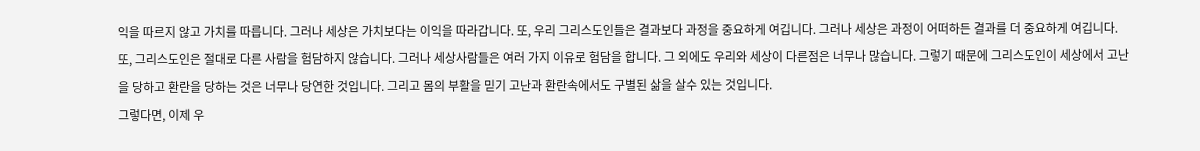익을 따르지 않고 가치를 따릅니다. 그러나 세상은 가치보다는 이익을 따라갑니다. 또, 우리 그리스도인들은 결과보다 과정을 중요하게 여깁니다. 그러나 세상은 과정이 어떠하든 결과를 더 중요하게 여깁니다. 또, 그리스도인은 절대로 다른 사람을 험담하지 않습니다. 그러나 세상사람들은 여러 가지 이유로 험담을 합니다. 그 외에도 우리와 세상이 다른점은 너무나 많습니다. 그렇기 때문에 그리스도인이 세상에서 고난을 당하고 환란을 당하는 것은 너무나 당연한 것입니다. 그리고 몸의 부활을 믿기 고난과 환란속에서도 구별된 삶을 살수 있는 것입니다.
그렇다면, 이제 우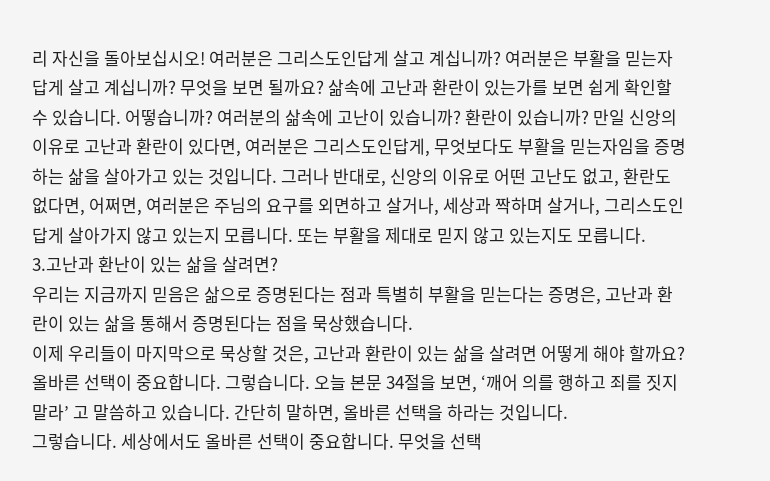리 자신을 돌아보십시오! 여러분은 그리스도인답게 살고 계십니까? 여러분은 부활을 믿는자답게 살고 계십니까? 무엇을 보면 될까요? 삶속에 고난과 환란이 있는가를 보면 쉽게 확인할수 있습니다. 어떻습니까? 여러분의 삶속에 고난이 있습니까? 환란이 있습니까? 만일 신앙의 이유로 고난과 환란이 있다면, 여러분은 그리스도인답게, 무엇보다도 부활을 믿는자임을 증명하는 삶을 살아가고 있는 것입니다. 그러나 반대로, 신앙의 이유로 어떤 고난도 없고, 환란도 없다면, 어쩌면, 여러분은 주님의 요구를 외면하고 살거나, 세상과 짝하며 살거나, 그리스도인답게 살아가지 않고 있는지 모릅니다. 또는 부활을 제대로 믿지 않고 있는지도 모릅니다.
3.고난과 환난이 있는 삶을 살려면?
우리는 지금까지 믿음은 삶으로 증명된다는 점과 특별히 부활을 믿는다는 증명은, 고난과 환란이 있는 삶을 통해서 증명된다는 점을 묵상했습니다.
이제 우리들이 마지막으로 묵상할 것은, 고난과 환란이 있는 삶을 살려면 어떻게 해야 할까요? 올바른 선택이 중요합니다. 그렇습니다. 오늘 본문 34절을 보면, ‘깨어 의를 행하고 죄를 짓지 말라’ 고 말씀하고 있습니다. 간단히 말하면, 올바른 선택을 하라는 것입니다.
그렇습니다. 세상에서도 올바른 선택이 중요합니다. 무엇을 선택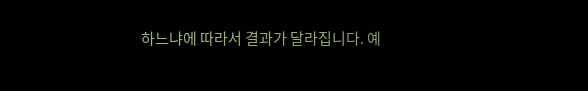하느냐에 따라서 결과가 달라집니다. 예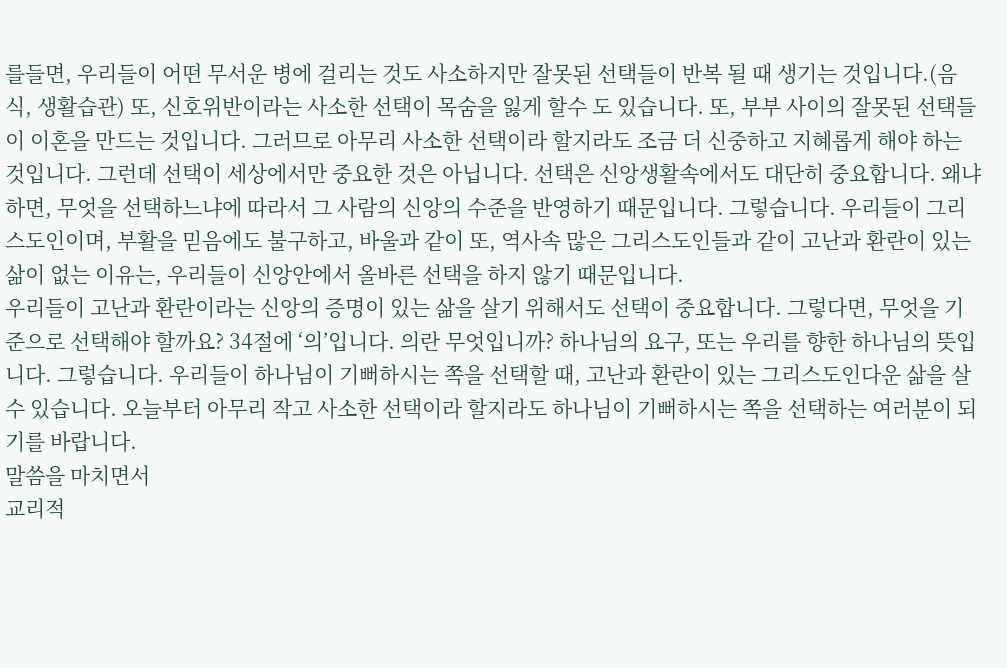를들면, 우리들이 어떤 무서운 병에 걸리는 것도 사소하지만 잘못된 선택들이 반복 될 때 생기는 것입니다.(음식, 생활습관) 또, 신호위반이라는 사소한 선택이 목숨을 잃게 할수 도 있습니다. 또, 부부 사이의 잘못된 선택들이 이혼을 만드는 것입니다. 그러므로 아무리 사소한 선택이라 할지라도 조금 더 신중하고 지혜롭게 해야 하는 것입니다. 그런데 선택이 세상에서만 중요한 것은 아닙니다. 선택은 신앙생활속에서도 대단히 중요합니다. 왜냐하면, 무엇을 선택하느냐에 따라서 그 사람의 신앙의 수준을 반영하기 때문입니다. 그렇습니다. 우리들이 그리스도인이며, 부활을 믿음에도 불구하고, 바울과 같이 또, 역사속 많은 그리스도인들과 같이 고난과 환란이 있는 삶이 없는 이유는, 우리들이 신앙안에서 올바른 선택을 하지 않기 때문입니다.
우리들이 고난과 환란이라는 신앙의 증명이 있는 삶을 살기 위해서도 선택이 중요합니다. 그렇다면, 무엇을 기준으로 선택해야 할까요? 34절에 ‘의’입니다. 의란 무엇입니까? 하나님의 요구, 또는 우리를 향한 하나님의 뜻입니다. 그렇습니다. 우리들이 하나님이 기뻐하시는 쪽을 선택할 때, 고난과 환란이 있는 그리스도인다운 삶을 살수 있습니다. 오늘부터 아무리 작고 사소한 선택이라 할지라도 하나님이 기뻐하시는 쪽을 선택하는 여러분이 되기를 바랍니다.
말씀을 마치면서
교리적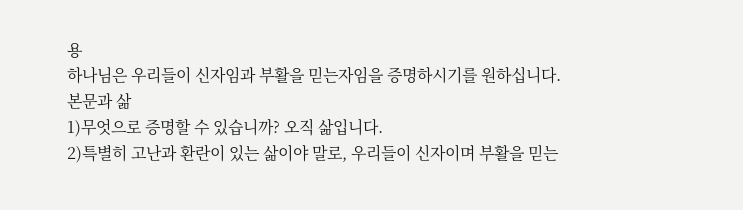용
하나님은 우리들이 신자임과 부활을 믿는자임을 증명하시기를 원하십니다.
본문과 삶
1)무엇으로 증명할 수 있습니까? 오직 삶입니다.
2)특별히 고난과 환란이 있는 삶이야 말로, 우리들이 신자이며 부활을 믿는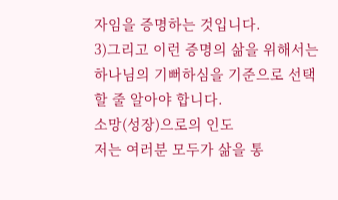자임을 증명하는 것입니다.
3)그리고 이런 증명의 삶을 위해서는 하나님의 기뻐하심을 기준으로 선택할 줄 알아야 합니다.
소망(성장)으로의 인도
저는 여러분 모두가 삶을 통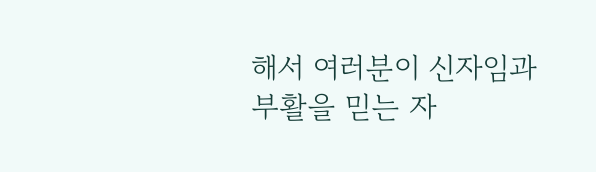해서 여러분이 신자임과 부활을 믿는 자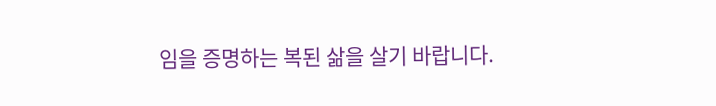임을 증명하는 복된 삶을 살기 바랍니다.